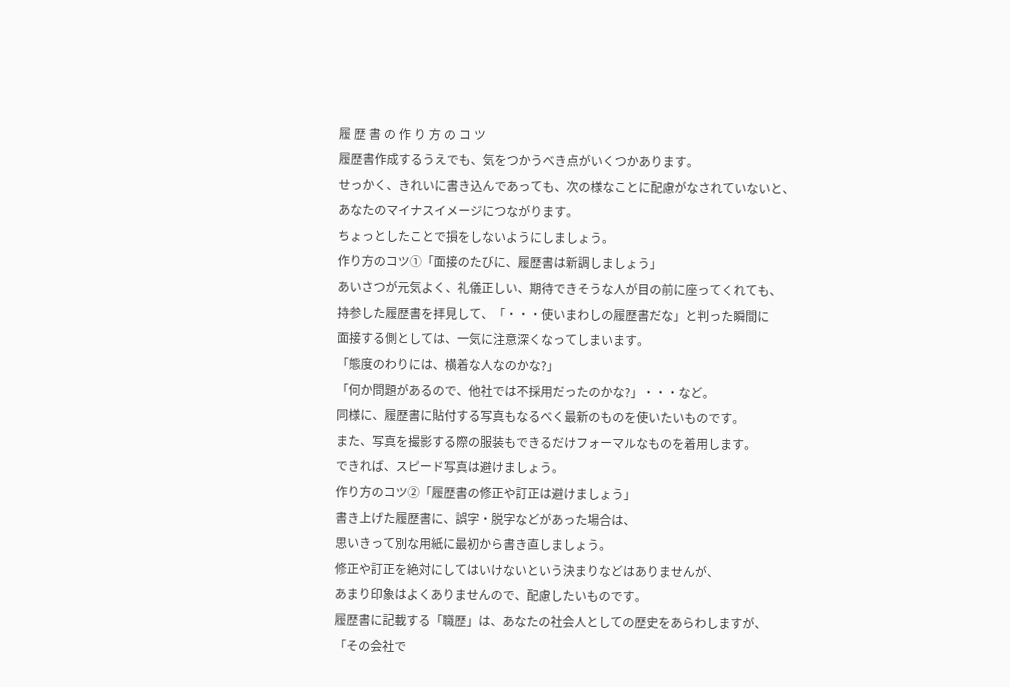履 歴 書 の 作 り 方 の コ ツ
履歴書作成するうえでも、気をつかうべき点がいくつかあります。
せっかく、きれいに書き込んであっても、次の様なことに配慮がなされていないと、
あなたのマイナスイメージにつながります。
ちょっとしたことで損をしないようにしましょう。
作り方のコツ①「面接のたびに、履歴書は新調しましょう」
あいさつが元気よく、礼儀正しい、期待できそうな人が目の前に座ってくれても、
持参した履歴書を拝見して、「・・・使いまわしの履歴書だな」と判った瞬間に
面接する側としては、一気に注意深くなってしまいます。
「態度のわりには、横着な人なのかな?」
「何か問題があるので、他社では不採用だったのかな?」・・・など。
同様に、履歴書に貼付する写真もなるべく最新のものを使いたいものです。
また、写真を撮影する際の服装もできるだけフォーマルなものを着用します。
できれば、スピード写真は避けましょう。
作り方のコツ②「履歴書の修正や訂正は避けましょう」
書き上げた履歴書に、誤字・脱字などがあった場合は、
思いきって別な用紙に最初から書き直しましょう。
修正や訂正を絶対にしてはいけないという決まりなどはありませんが、
あまり印象はよくありませんので、配慮したいものです。
履歴書に記載する「職歴」は、あなたの社会人としての歴史をあらわしますが、
「その会社で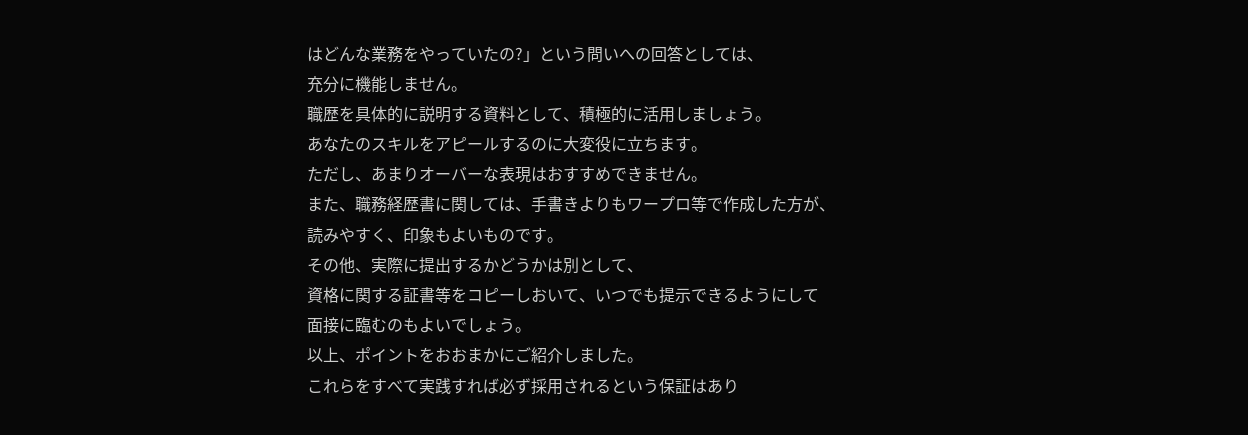はどんな業務をやっていたの?」という問いへの回答としては、
充分に機能しません。
職歴を具体的に説明する資料として、積極的に活用しましょう。
あなたのスキルをアピールするのに大変役に立ちます。
ただし、あまりオーバーな表現はおすすめできません。
また、職務経歴書に関しては、手書きよりもワープロ等で作成した方が、
読みやすく、印象もよいものです。
その他、実際に提出するかどうかは別として、
資格に関する証書等をコピーしおいて、いつでも提示できるようにして
面接に臨むのもよいでしょう。
以上、ポイントをおおまかにご紹介しました。
これらをすべて実践すれば必ず採用されるという保証はあり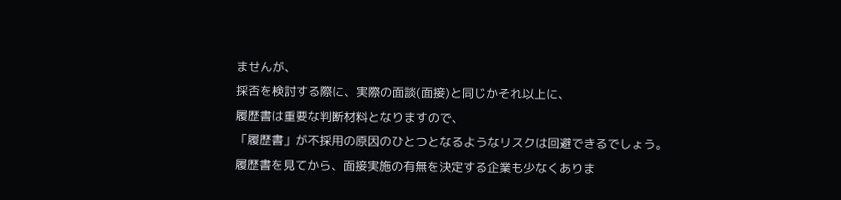ませんが、
採否を検討する際に、実際の面談(面接)と同じかそれ以上に、
履歴書は重要な判断材料となりますので、
「履歴書」が不採用の原因のひとつとなるようなリスクは回避できるでしょう。
履歴書を見てから、面接実施の有無を決定する企業も少なくありま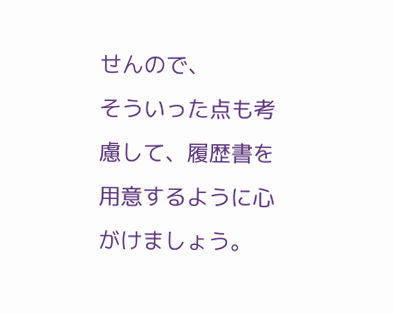せんので、
そういった点も考慮して、履歴書を用意するように心がけましょう。